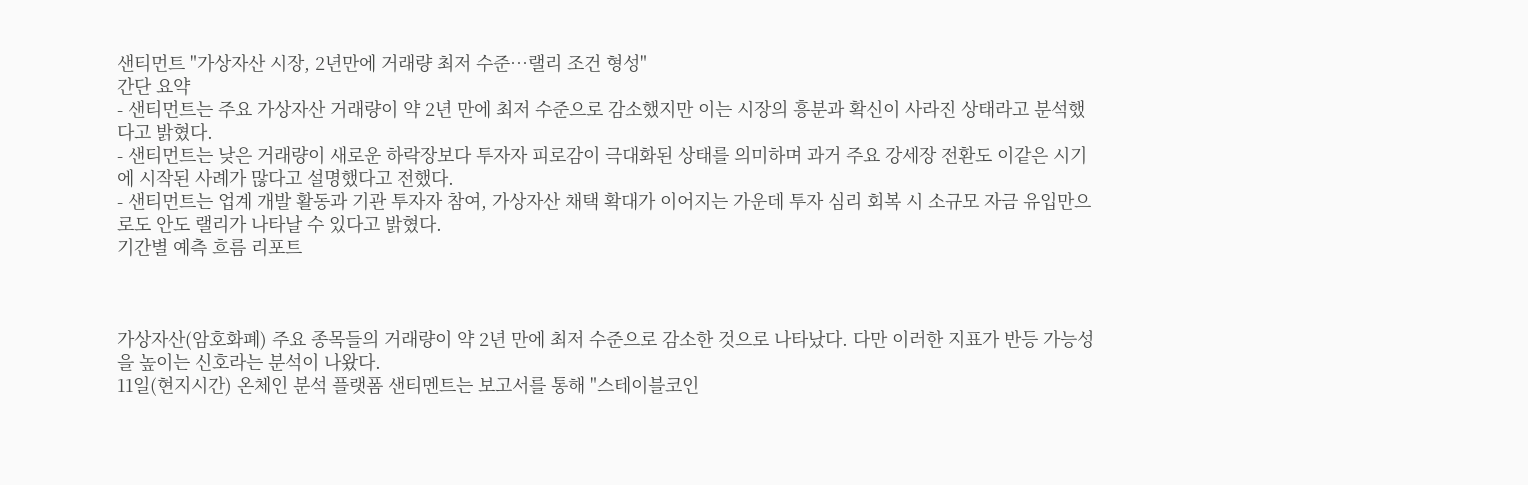샌티먼트 "가상자산 시장, 2년만에 거래량 최저 수준…랠리 조건 형성"
간단 요약
- 샌티먼트는 주요 가상자산 거래량이 약 2년 만에 최저 수준으로 감소했지만 이는 시장의 흥분과 확신이 사라진 상태라고 분석했다고 밝혔다.
- 샌티먼트는 낮은 거래량이 새로운 하락장보다 투자자 피로감이 극대화된 상태를 의미하며 과거 주요 강세장 전환도 이같은 시기에 시작된 사례가 많다고 설명했다고 전했다.
- 샌티먼트는 업계 개발 활동과 기관 투자자 참여, 가상자산 채택 확대가 이어지는 가운데 투자 심리 회복 시 소규모 자금 유입만으로도 안도 랠리가 나타날 수 있다고 밝혔다.
기간별 예측 흐름 리포트



가상자산(암호화폐) 주요 종목들의 거래량이 약 2년 만에 최저 수준으로 감소한 것으로 나타났다. 다만 이러한 지표가 반등 가능성을 높이는 신호라는 분석이 나왔다.
11일(현지시간) 온체인 분석 플랫폼 샌티멘트는 보고서를 통해 "스테이블코인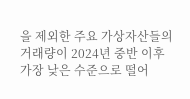을 제외한 주요 가상자산들의 거래량이 2024년 중반 이후 가장 낮은 수준으로 떨어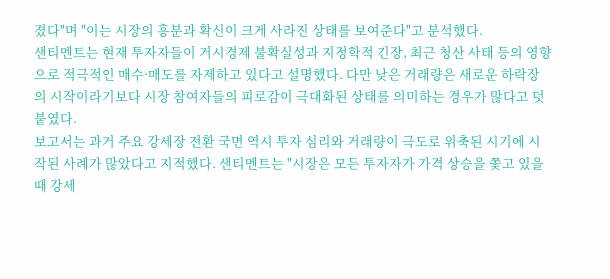졌다"며 "이는 시장의 흥분과 확신이 크게 사라진 상태를 보여준다"고 분석했다.
샌티멘트는 현재 투자자들이 거시경제 불확실성과 지정학적 긴장, 최근 청산 사태 등의 영향으로 적극적인 매수·매도를 자제하고 있다고 설명했다. 다만 낮은 거래량은 새로운 하락장의 시작이라기보다 시장 참여자들의 피로감이 극대화된 상태를 의미하는 경우가 많다고 덧붙였다.
보고서는 과거 주요 강세장 전환 국면 역시 투자 심리와 거래량이 극도로 위축된 시기에 시작된 사례가 많았다고 지적했다. 샌티멘트는 "시장은 모든 투자자가 가격 상승을 쫓고 있을 때 강세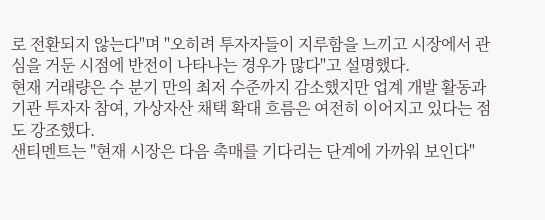로 전환되지 않는다"며 "오히려 투자자들이 지루함을 느끼고 시장에서 관심을 거둔 시점에 반전이 나타나는 경우가 많다"고 설명했다.
현재 거래량은 수 분기 만의 최저 수준까지 감소했지만 업계 개발 활동과 기관 투자자 참여, 가상자산 채택 확대 흐름은 여전히 이어지고 있다는 점도 강조했다.
샌티멘트는 "현재 시장은 다음 촉매를 기다리는 단계에 가까워 보인다"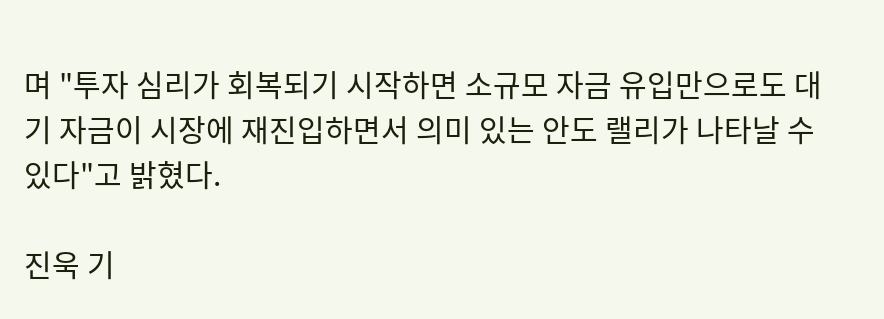며 "투자 심리가 회복되기 시작하면 소규모 자금 유입만으로도 대기 자금이 시장에 재진입하면서 의미 있는 안도 랠리가 나타날 수 있다"고 밝혔다.

진욱 기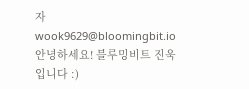자
wook9629@bloomingbit.io안녕하세요! 블루밍비트 진욱 입니다 :)